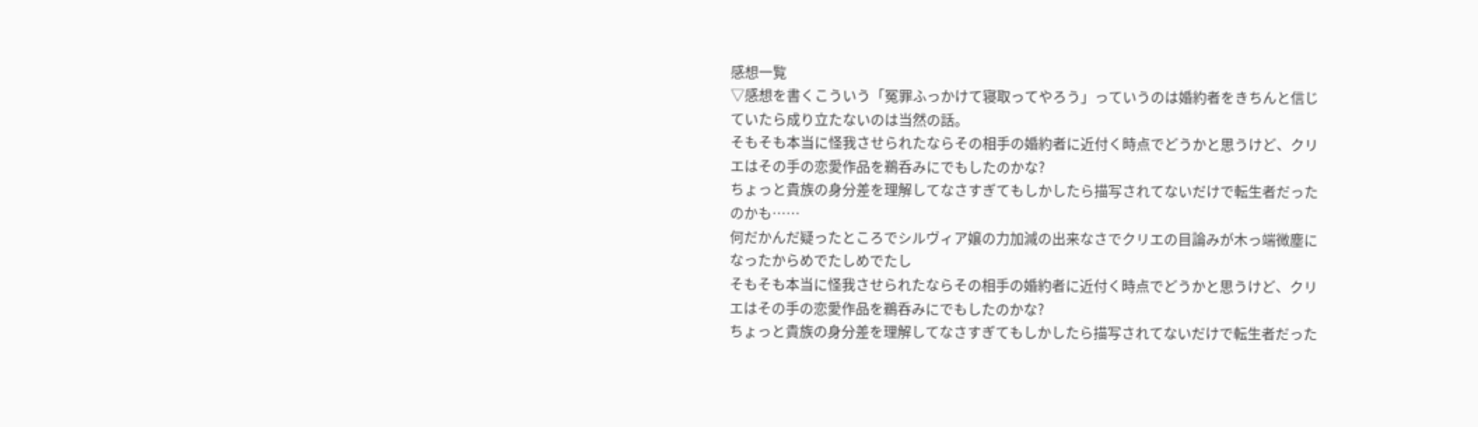感想一覧
▽感想を書くこういう「冤罪ふっかけて寝取ってやろう」っていうのは婚約者をきちんと信じていたら成り立たないのは当然の話。
そもそも本当に怪我させられたならその相手の婚約者に近付く時点でどうかと思うけど、クリエはその手の恋愛作品を鵜呑みにでもしたのかな?
ちょっと貴族の身分差を理解してなさすぎてもしかしたら描写されてないだけで転生者だったのかも……
何だかんだ疑ったところでシルヴィア嬢の力加減の出来なさでクリエの目論みが木っ端微塵になったからめでたしめでたし
そもそも本当に怪我させられたならその相手の婚約者に近付く時点でどうかと思うけど、クリエはその手の恋愛作品を鵜呑みにでもしたのかな?
ちょっと貴族の身分差を理解してなさすぎてもしかしたら描写されてないだけで転生者だった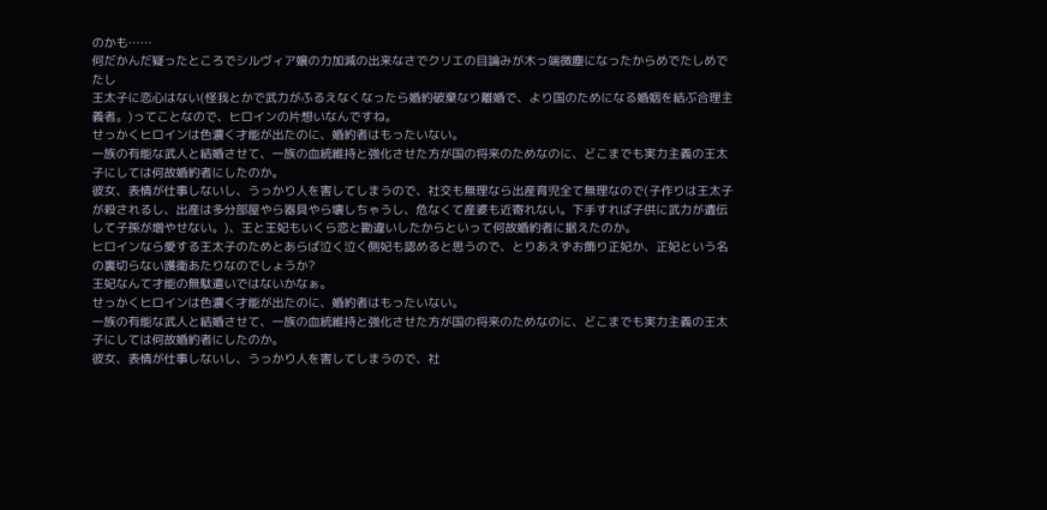のかも……
何だかんだ疑ったところでシルヴィア嬢の力加減の出来なさでクリエの目論みが木っ端微塵になったからめでたしめでたし
王太子に恋心はない(怪我とかで武力がふるえなくなったら婚約破棄なり離婚で、より国のためになる婚姻を結ぶ合理主義者。)ってことなので、ヒロインの片想いなんですね。
せっかくヒロインは色濃く才能が出たのに、婚約者はもったいない。
一族の有能な武人と結婚させて、一族の血統維持と強化させた方が国の将来のためなのに、どこまでも実力主義の王太子にしては何故婚約者にしたのか。
彼女、表情が仕事しないし、うっかり人を害してしまうので、社交も無理なら出産育児全て無理なので(子作りは王太子が殺されるし、出産は多分部屋やら器具やら壊しちゃうし、危なくて産婆も近寄れない。下手すれば子供に武力が遺伝して子孫が増やせない。)、王と王妃もいくら恋と勘違いしたからといって何故婚約者に据えたのか。
ヒロインなら愛する王太子のためとあらば泣く泣く側妃も認めると思うので、とりあえずお飾り正妃か、正妃という名の裏切らない護衛あたりなのでしょうか?
王妃なんて才能の無駄遣いではないかなぁ。
せっかくヒロインは色濃く才能が出たのに、婚約者はもったいない。
一族の有能な武人と結婚させて、一族の血統維持と強化させた方が国の将来のためなのに、どこまでも実力主義の王太子にしては何故婚約者にしたのか。
彼女、表情が仕事しないし、うっかり人を害してしまうので、社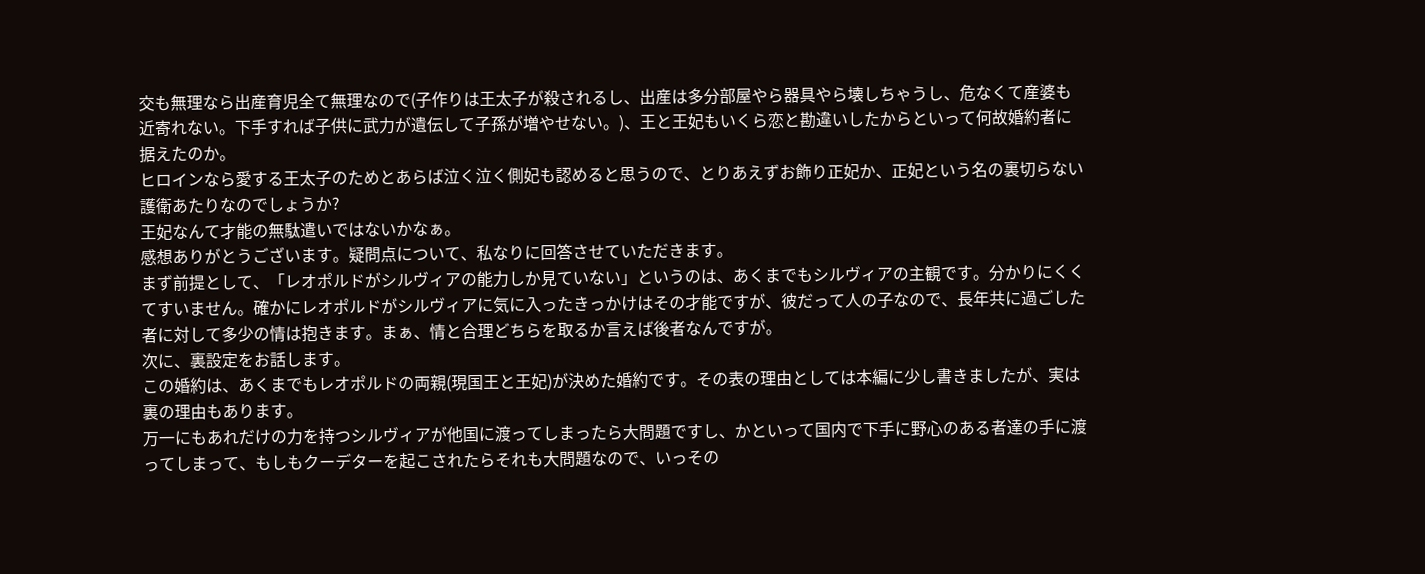交も無理なら出産育児全て無理なので(子作りは王太子が殺されるし、出産は多分部屋やら器具やら壊しちゃうし、危なくて産婆も近寄れない。下手すれば子供に武力が遺伝して子孫が増やせない。)、王と王妃もいくら恋と勘違いしたからといって何故婚約者に据えたのか。
ヒロインなら愛する王太子のためとあらば泣く泣く側妃も認めると思うので、とりあえずお飾り正妃か、正妃という名の裏切らない護衛あたりなのでしょうか?
王妃なんて才能の無駄遣いではないかなぁ。
感想ありがとうございます。疑問点について、私なりに回答させていただきます。
まず前提として、「レオポルドがシルヴィアの能力しか見ていない」というのは、あくまでもシルヴィアの主観です。分かりにくくてすいません。確かにレオポルドがシルヴィアに気に入ったきっかけはその才能ですが、彼だって人の子なので、長年共に過ごした者に対して多少の情は抱きます。まぁ、情と合理どちらを取るか言えば後者なんですが。
次に、裏設定をお話します。
この婚約は、あくまでもレオポルドの両親(現国王と王妃)が決めた婚約です。その表の理由としては本編に少し書きましたが、実は裏の理由もあります。
万一にもあれだけの力を持つシルヴィアが他国に渡ってしまったら大問題ですし、かといって国内で下手に野心のある者達の手に渡ってしまって、もしもクーデターを起こされたらそれも大問題なので、いっその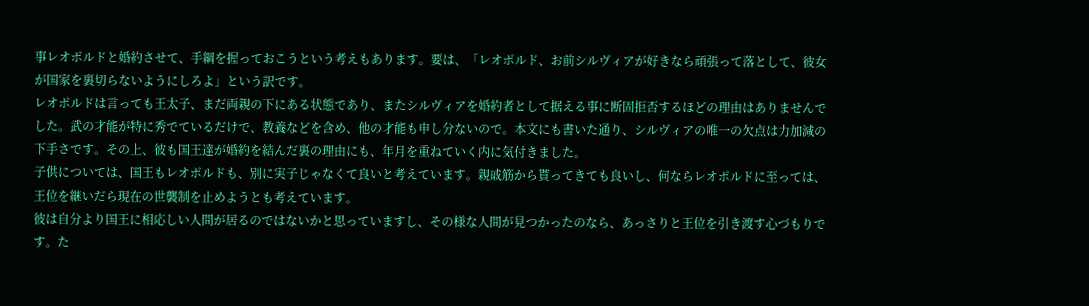事レオポルドと婚約させて、手綱を握っておこうという考えもあります。要は、「レオポルド、お前シルヴィアが好きなら頑張って落として、彼女が国家を裏切らないようにしろよ」という訳です。
レオポルドは言っても王太子、まだ両親の下にある状態であり、またシルヴィアを婚約者として据える事に断固拒否するほどの理由はありませんでした。武の才能が特に秀でているだけで、教養などを含め、他の才能も申し分ないので。本文にも書いた通り、シルヴィアの唯一の欠点は力加減の下手さです。その上、彼も国王達が婚約を結んだ裏の理由にも、年月を重ねていく内に気付きました。
子供については、国王もレオポルドも、別に実子じゃなくて良いと考えています。親戚筋から貰ってきても良いし、何ならレオポルドに至っては、王位を継いだら現在の世襲制を止めようとも考えています。
彼は自分より国王に相応しい人間が居るのではないかと思っていますし、その様な人間が見つかったのなら、あっさりと王位を引き渡す心づもりです。た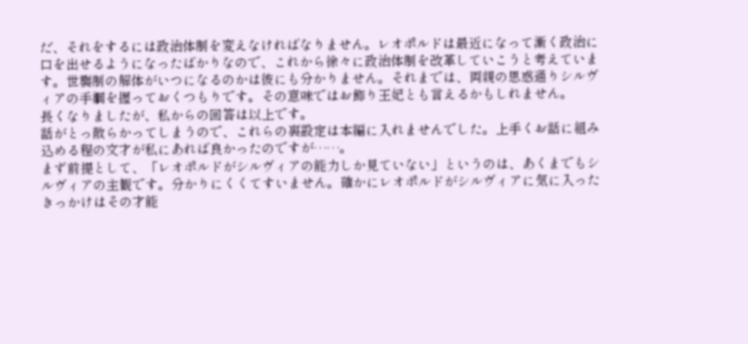だ、それをするには政治体制を変えなければなりません。レオポルドは最近になって漸く政治に口を出せるようになったばかりなので、これから徐々に政治体制を改革していこうと考えています。世襲制の解体がいつになるのかは彼にも分かりません。それまでは、両親の思惑通りシルヴィアの手綱を握っておくつもりです。その意味ではお飾り王妃とも言えるかもしれません。
長くなりましたが、私からの回答は以上です。
話がとっ散らかってしまうので、これらの裏設定は本編に入れませんでした。上手くお話に組み込める程の文才が私にあれば良かったのですが……。
まず前提として、「レオポルドがシルヴィアの能力しか見ていない」というのは、あくまでもシルヴィアの主観です。分かりにくくてすいません。確かにレオポルドがシルヴィアに気に入ったきっかけはその才能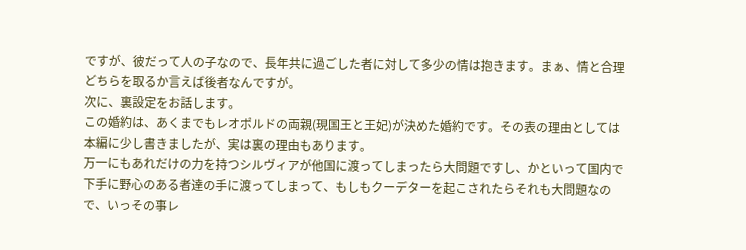ですが、彼だって人の子なので、長年共に過ごした者に対して多少の情は抱きます。まぁ、情と合理どちらを取るか言えば後者なんですが。
次に、裏設定をお話します。
この婚約は、あくまでもレオポルドの両親(現国王と王妃)が決めた婚約です。その表の理由としては本編に少し書きましたが、実は裏の理由もあります。
万一にもあれだけの力を持つシルヴィアが他国に渡ってしまったら大問題ですし、かといって国内で下手に野心のある者達の手に渡ってしまって、もしもクーデターを起こされたらそれも大問題なので、いっその事レ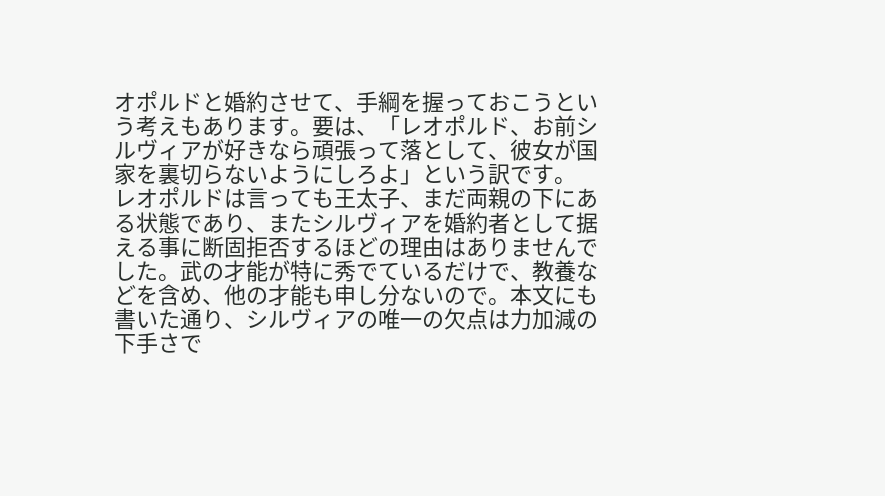オポルドと婚約させて、手綱を握っておこうという考えもあります。要は、「レオポルド、お前シルヴィアが好きなら頑張って落として、彼女が国家を裏切らないようにしろよ」という訳です。
レオポルドは言っても王太子、まだ両親の下にある状態であり、またシルヴィアを婚約者として据える事に断固拒否するほどの理由はありませんでした。武の才能が特に秀でているだけで、教養などを含め、他の才能も申し分ないので。本文にも書いた通り、シルヴィアの唯一の欠点は力加減の下手さで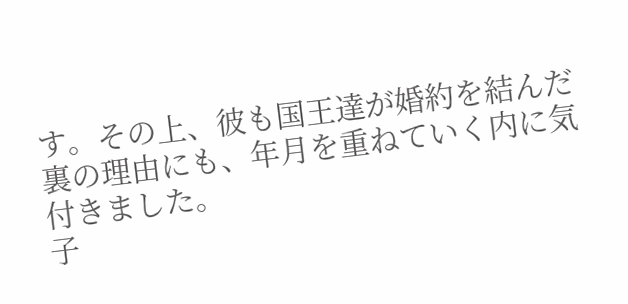す。その上、彼も国王達が婚約を結んだ裏の理由にも、年月を重ねていく内に気付きました。
子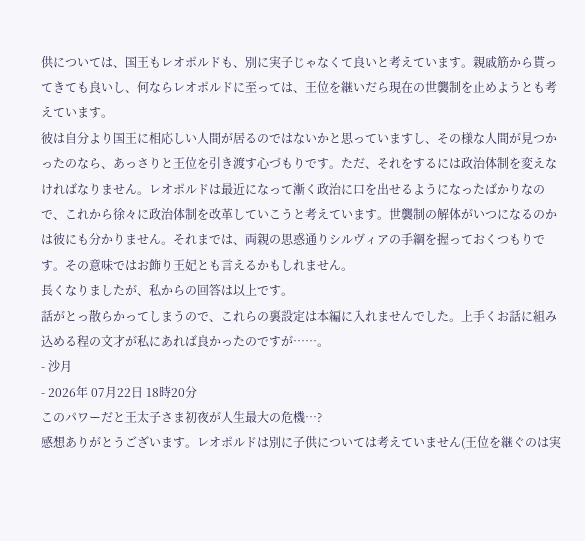供については、国王もレオポルドも、別に実子じゃなくて良いと考えています。親戚筋から貰ってきても良いし、何ならレオポルドに至っては、王位を継いだら現在の世襲制を止めようとも考えています。
彼は自分より国王に相応しい人間が居るのではないかと思っていますし、その様な人間が見つかったのなら、あっさりと王位を引き渡す心づもりです。ただ、それをするには政治体制を変えなければなりません。レオポルドは最近になって漸く政治に口を出せるようになったばかりなので、これから徐々に政治体制を改革していこうと考えています。世襲制の解体がいつになるのかは彼にも分かりません。それまでは、両親の思惑通りシルヴィアの手綱を握っておくつもりです。その意味ではお飾り王妃とも言えるかもしれません。
長くなりましたが、私からの回答は以上です。
話がとっ散らかってしまうので、これらの裏設定は本編に入れませんでした。上手くお話に組み込める程の文才が私にあれば良かったのですが……。
- 沙月
- 2026年 07月22日 18時20分
このパワーだと王太子さま初夜が人生最大の危機…?
感想ありがとうございます。レオポルドは別に子供については考えていません(王位を継ぐのは実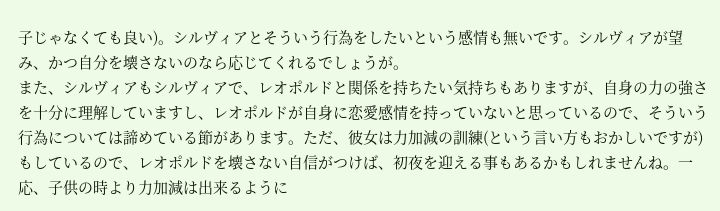子じゃなくても良い)。シルヴィアとそういう行為をしたいという感情も無いです。シルヴィアが望み、かつ自分を壊さないのなら応じてくれるでしょうが。
また、シルヴィアもシルヴィアで、レオポルドと関係を持ちたい気持ちもありますが、自身の力の強さを十分に理解していますし、レオポルドが自身に恋愛感情を持っていないと思っているので、そういう行為については諦めている節があります。ただ、彼女は力加減の訓練(という言い方もおかしいですが)もしているので、レオポルドを壊さない自信がつけば、初夜を迎える事もあるかもしれませんね。一応、子供の時より力加減は出来るように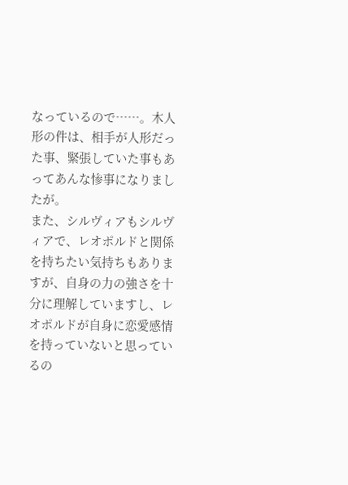なっているので……。木人形の件は、相手が人形だった事、緊張していた事もあってあんな惨事になりましたが。
また、シルヴィアもシルヴィアで、レオポルドと関係を持ちたい気持ちもありますが、自身の力の強さを十分に理解していますし、レオポルドが自身に恋愛感情を持っていないと思っているの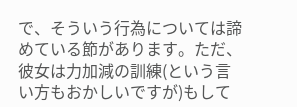で、そういう行為については諦めている節があります。ただ、彼女は力加減の訓練(という言い方もおかしいですが)もして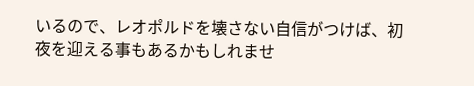いるので、レオポルドを壊さない自信がつけば、初夜を迎える事もあるかもしれませ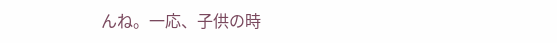んね。一応、子供の時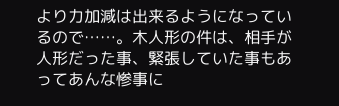より力加減は出来るようになっているので……。木人形の件は、相手が人形だった事、緊張していた事もあってあんな惨事に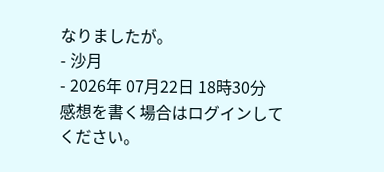なりましたが。
- 沙月
- 2026年 07月22日 18時30分
感想を書く場合はログインしてください。